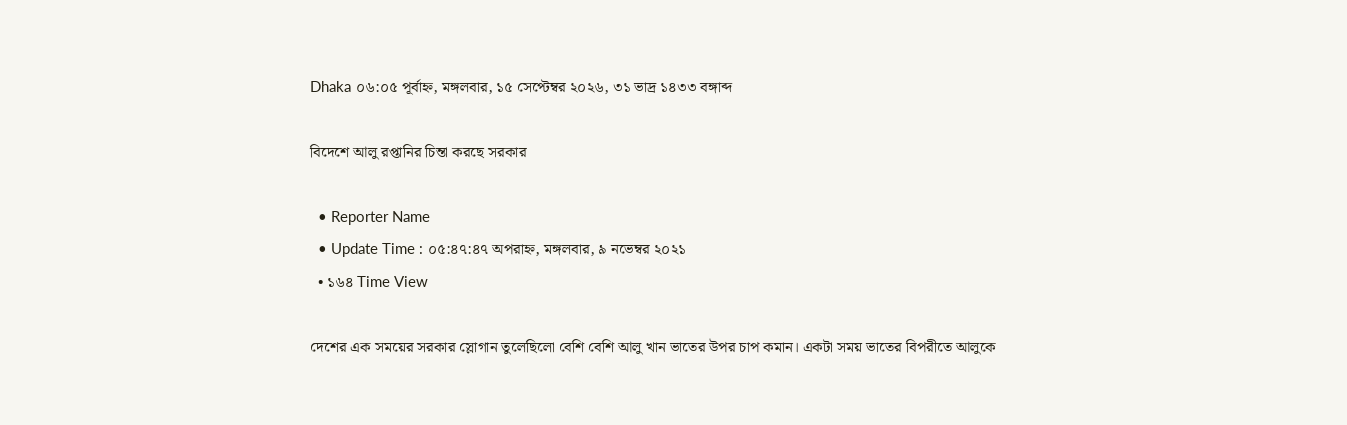Dhaka ০৬:০৫ পূর্বাহ্ন, মঙ্গলবার, ১৫ সেপ্টেম্বর ২০২৬, ৩১ ভাদ্র ১৪৩৩ বঙ্গাব্দ

বিদেশে আলু রপ্তানির চিন্তা করছে সরকার

  • Reporter Name
  • Update Time : ০৫:৪৭:৪৭ অপরাহ্ন, মঙ্গলবার, ৯ নভেম্বর ২০২১
  • ১৬৪ Time View

দেশের এক সময়ের সরকার স্লোগান তুলেছিলো বেশি বেশি আলু খান ভাতের উপর চাপ কমান। একটা সময় ভাতের বিপরীতে আলুকে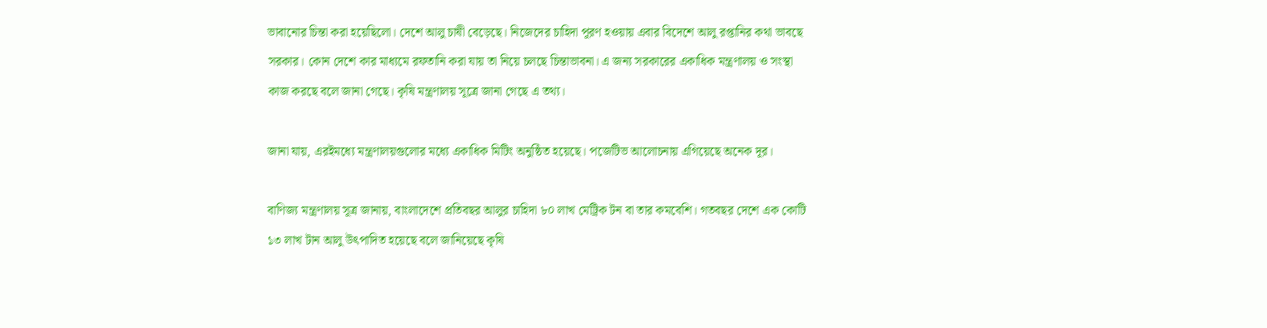ভাবানোর চিন্তা করা হয়েছিলো। দেশে আলু চাষী বেড়েছে। নিজেদের চাহিদা পূরণ হওয়ায় এবার বিদেশে আলু রপ্তানির কথা ভাবছে সরকার। কোন দেশে কার মাধ্যমে রফতানি করা যায় তা নিয়ে চলছে চিন্তাভাবনা। এ জন্য সরকারের একাধিক মন্ত্রণালয় ও সংস্থা কাজ করছে বলে জানা গেছে। কৃষি মন্ত্রণালয় সূত্রে জানা গেছে এ তথ্য।

জানা যায়, এরইমধ্যে মন্ত্রণালয়গুলোর মধ্যে একাধিক মিটিং অনুষ্ঠিত হয়েছে। পজেটিভ আলোচনায় এগিয়েছে অনেক দূর।

বাণিজ্য মন্ত্রণালয় সূত্র জানায়, বাংলাদেশে প্রতিবছর আলুর চাহিদা ৮০ লাখ মেট্রিক টন বা তার কমবেশি। গতবছর দেশে এক কোটি ১৩ লাখ টান আলু উৎপাদিত হয়েছে বলে জানিয়েছে কৃষি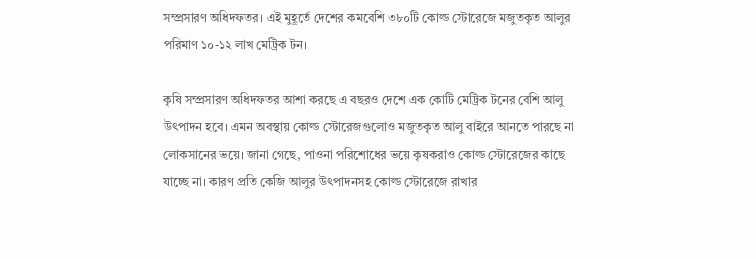সম্প্রসারণ অধিদফতর। এই মুহূর্তে দেশের কমবেশি ৩৮০টি কোল্ড স্টোরেজে মজুতকৃত আলুর পরিমাণ ১০-১২ লাখ মেট্রিক টন।

কৃষি সম্প্রসারণ অধিদফতর আশা করছে এ বছরও দেশে এক কোটি মেট্রিক টনের বেশি আলু উৎপাদন হবে। এমন অবস্থায় কোল্ড স্টোরেজগুলোও মজুতকৃত আলু বাইরে আনতে পারছে না লোকসানের ভয়ে। জানা গেছে, পাওনা পরিশোধের ভয়ে কৃষকরাও কোল্ড স্টোরেজের কাছে যাচ্ছে না। কারণ প্রতি কেজি আলুর উৎপাদনসহ কোল্ড স্টোরেজে রাখার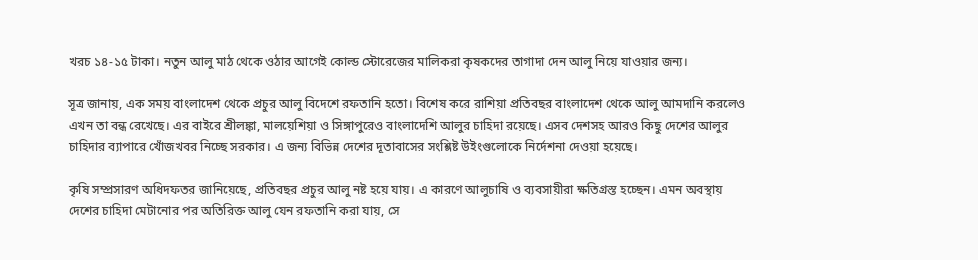খরচ ১৪-১৫ টাকা। নতুন আলু মাঠ থেকে ওঠার আগেই কোল্ড স্টোরেজের মালিকরা কৃষকদের তাগাদা দেন আলু নিয়ে যাওয়ার জন্য।

সূত্র জানায়, এক সময় বাংলাদেশ থেকে প্রচুর আলু বিদেশে রফতানি হতো। বিশেষ করে রাশিয়া প্রতিবছর বাংলাদেশ থেকে আলু আমদানি করলেও এখন তা বন্ধ রেখেছে। এর বাইরে শ্রীলঙ্কা, মালয়েশিয়া ও সিঙ্গাপুরেও বাংলাদেশি আলুর চাহিদা রয়েছে। এসব দেশসহ আরও কিছু দেশের আলুর চাহিদার ব্যাপারে খোঁজখবর নিচ্ছে সরকার। এ জন্য বিভিন্ন দেশের দূতাবাসের সংশ্লিষ্ট উইংগুলোকে নির্দেশনা দেওয়া হয়েছে।

কৃষি সম্প্রসারণ অধিদফতর জানিয়েছে, প্রতিবছর প্রচুর আলু নষ্ট হয়ে যায়। এ কারণে আলুচাষি ও ব্যবসায়ীরা ক্ষতিগ্রস্ত হচ্ছেন। এমন অবস্থায় দেশের চাহিদা মেটানোর পর অতিরিক্ত আলু যেন রফতানি করা যায়, সে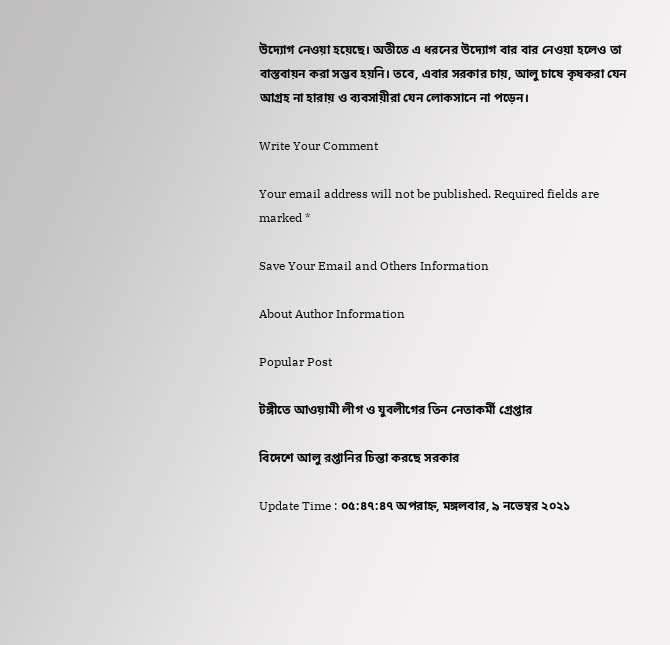উদ্যোগ নেওয়া হয়েছে। অতীতে এ ধরনের উদ্যোগ বার বার নেওয়া হলেও তা বাস্তবায়ন করা সম্ভব হয়নি। তবে, এবার সরকার চায়, আলু চাষে কৃষকরা যেন আগ্রহ না হারায় ও ব্যবসায়ীরা যেন লোকসানে না পড়েন।

Write Your Comment

Your email address will not be published. Required fields are marked *

Save Your Email and Others Information

About Author Information

Popular Post

টঙ্গীতে আওয়ামী লীগ ও যুবলীগের তিন নেতাকর্মী গ্রেপ্তার

বিদেশে আলু রপ্তানির চিন্তা করছে সরকার

Update Time : ০৫:৪৭:৪৭ অপরাহ্ন, মঙ্গলবার, ৯ নভেম্বর ২০২১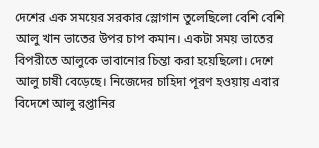দেশের এক সময়ের সরকার স্লোগান তুলেছিলো বেশি বেশি আলু খান ভাতের উপর চাপ কমান। একটা সময় ভাতের বিপরীতে আলুকে ভাবানোর চিন্তা করা হয়েছিলো। দেশে আলু চাষী বেড়েছে। নিজেদের চাহিদা পূরণ হওয়ায় এবার বিদেশে আলু রপ্তানির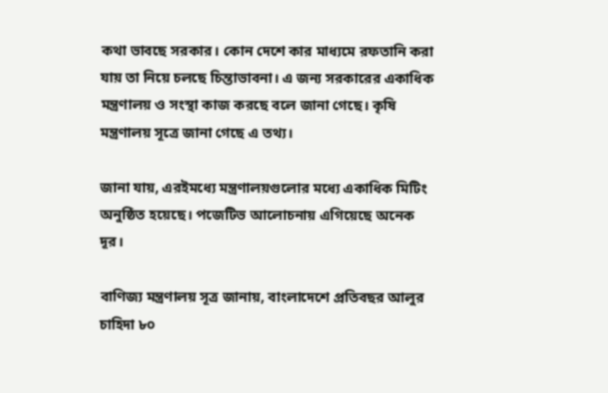কথা ভাবছে সরকার। কোন দেশে কার মাধ্যমে রফতানি করা যায় তা নিয়ে চলছে চিন্তাভাবনা। এ জন্য সরকারের একাধিক মন্ত্রণালয় ও সংস্থা কাজ করছে বলে জানা গেছে। কৃষি মন্ত্রণালয় সূত্রে জানা গেছে এ তথ্য।

জানা যায়, এরইমধ্যে মন্ত্রণালয়গুলোর মধ্যে একাধিক মিটিং অনুষ্ঠিত হয়েছে। পজেটিভ আলোচনায় এগিয়েছে অনেক দূর।

বাণিজ্য মন্ত্রণালয় সূত্র জানায়, বাংলাদেশে প্রতিবছর আলুর চাহিদা ৮০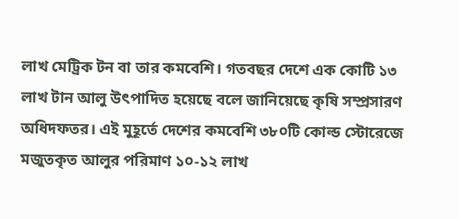লাখ মেট্রিক টন বা তার কমবেশি। গতবছর দেশে এক কোটি ১৩ লাখ টান আলু উৎপাদিত হয়েছে বলে জানিয়েছে কৃষি সম্প্রসারণ অধিদফতর। এই মুহূর্তে দেশের কমবেশি ৩৮০টি কোল্ড স্টোরেজে মজুতকৃত আলুর পরিমাণ ১০-১২ লাখ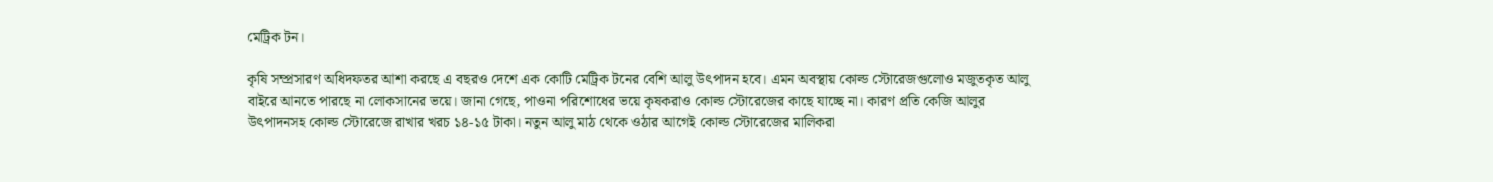মেট্রিক টন।

কৃষি সম্প্রসারণ অধিদফতর আশা করছে এ বছরও দেশে এক কোটি মেট্রিক টনের বেশি আলু উৎপাদন হবে। এমন অবস্থায় কোল্ড স্টোরেজগুলোও মজুতকৃত আলু বাইরে আনতে পারছে না লোকসানের ভয়ে। জানা গেছে, পাওনা পরিশোধের ভয়ে কৃষকরাও কোল্ড স্টোরেজের কাছে যাচ্ছে না। কারণ প্রতি কেজি আলুর উৎপাদনসহ কোল্ড স্টোরেজে রাখার খরচ ১৪-১৫ টাকা। নতুন আলু মাঠ থেকে ওঠার আগেই কোল্ড স্টোরেজের মালিকরা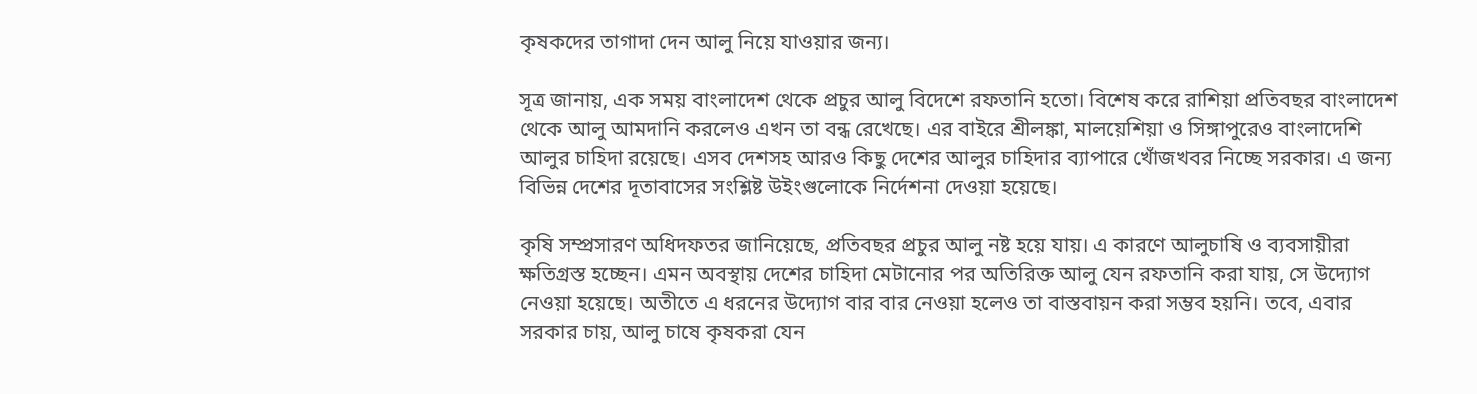কৃষকদের তাগাদা দেন আলু নিয়ে যাওয়ার জন্য।

সূত্র জানায়, এক সময় বাংলাদেশ থেকে প্রচুর আলু বিদেশে রফতানি হতো। বিশেষ করে রাশিয়া প্রতিবছর বাংলাদেশ থেকে আলু আমদানি করলেও এখন তা বন্ধ রেখেছে। এর বাইরে শ্রীলঙ্কা, মালয়েশিয়া ও সিঙ্গাপুরেও বাংলাদেশি আলুর চাহিদা রয়েছে। এসব দেশসহ আরও কিছু দেশের আলুর চাহিদার ব্যাপারে খোঁজখবর নিচ্ছে সরকার। এ জন্য বিভিন্ন দেশের দূতাবাসের সংশ্লিষ্ট উইংগুলোকে নির্দেশনা দেওয়া হয়েছে।

কৃষি সম্প্রসারণ অধিদফতর জানিয়েছে, প্রতিবছর প্রচুর আলু নষ্ট হয়ে যায়। এ কারণে আলুচাষি ও ব্যবসায়ীরা ক্ষতিগ্রস্ত হচ্ছেন। এমন অবস্থায় দেশের চাহিদা মেটানোর পর অতিরিক্ত আলু যেন রফতানি করা যায়, সে উদ্যোগ নেওয়া হয়েছে। অতীতে এ ধরনের উদ্যোগ বার বার নেওয়া হলেও তা বাস্তবায়ন করা সম্ভব হয়নি। তবে, এবার সরকার চায়, আলু চাষে কৃষকরা যেন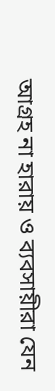আগ্রহ না হারায় ও ব্যবসায়ীরা যেন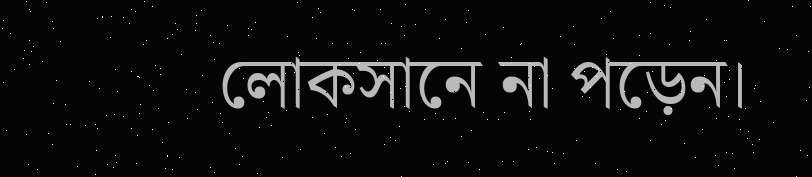লোকসানে না পড়েন।